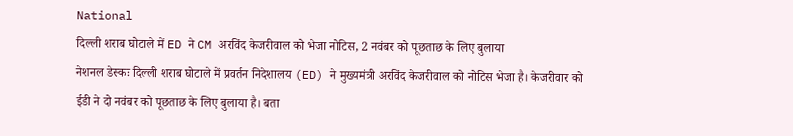National
दिल्ली शराब घोटाले में ED ने CM अरविंद केजरीवाल को भेजा नोटिस, 2 नवंबर को पूछताछ के लिए बुलाया
नेशनल डेस्कः दिल्ली शराब घोटाले में प्रवर्तन निदेशालय (ED) ने मुख्यमंत्री अरविंद केजरीवाल को नोटिस भेजा है। केजरीवार को ईडी ने दो नवंबर को पूछताछ के लिए बुलाया है। बता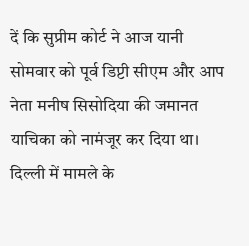दें कि सुप्रीम कोर्ट ने आज यानी सोमवार को पूर्व डिप्टी सीएम और आप नेता मनीष सिसोदिया की जमानत याचिका को नामंजूर कर दिया था। दिल्ली में मामले के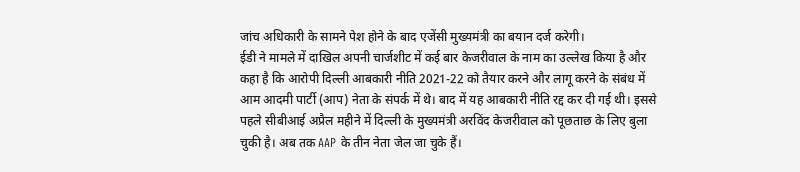जांच अधिकारी के सामने पेश होने के बाद एजेंसी मुख्यमंत्री का बयान दर्ज करेगी।
ईडी ने मामले में दाखिल अपनी चार्जशीट में कई बार केजरीवाल के नाम का उल्लेख किया है और कहा है कि आरोपी दिल्ली आबकारी नीति 2021-22 को तैयार करने और लागू करने के संबंध में आम आदमी पार्टी (आप) नेता के संपर्क में थे। बाद में यह आबकारी नीति रद्द कर दी गई थी। इससे पहले सीबीआई अप्रैल महीने में दिल्ली के मुख्यमंत्री अरविंद केजरीवाल को पूछताछ के लिए बुला चुकी है। अब तक AAP के तीन नेता जेल जा चुके हैं।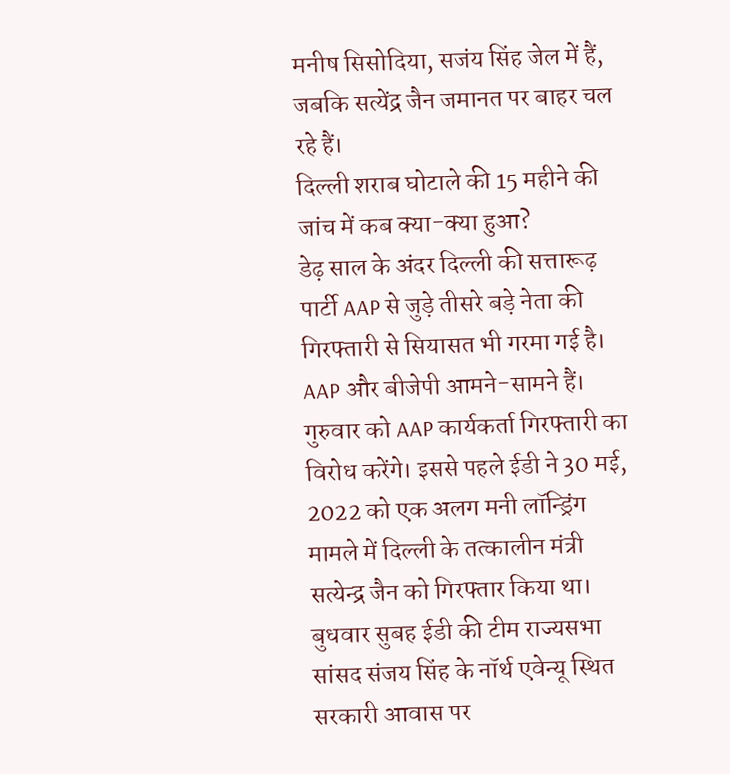मनीष सिसोदिया, सजंय सिंह जेल में हैं, जबकि सत्येंद्र जैन जमानत पर बाहर चल रहे हैं।
दिल्ली शराब घोटाले की 15 महीने की जांच में कब क्या-क्या हुआ?
डेढ़ साल के अंदर दिल्ली की सत्तारूढ़ पार्टी AAP से जुड़े तीसरे बड़े नेता की गिरफ्तारी से सियासत भी गरमा गई है। AAP और बीजेपी आमने-सामने हैं। गुरुवार को AAP कार्यकर्ता गिरफ्तारी का विरोध करेंगे। इससे पहले ईडी ने 30 मई, 2022 को एक अलग मनी लॉन्ड्रिंग मामले में दिल्ली के तत्कालीन मंत्री सत्येन्द्र जैन को गिरफ्तार किया था। बुधवार सुबह ईडी की टीम राज्यसभा सांसद संजय सिंह के नॉर्थ एवेन्यू स्थित सरकारी आवास पर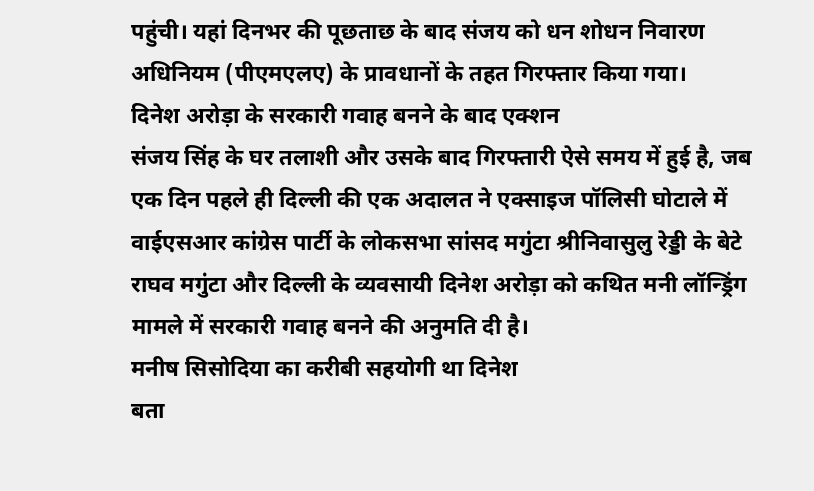पहुंची। यहां दिनभर की पूछताछ के बाद संजय को धन शोधन निवारण अधिनियम (पीएमएलए) के प्रावधानों के तहत गिरफ्तार किया गया।
दिनेश अरोड़ा के सरकारी गवाह बनने के बाद एक्शन
संजय सिंह के घर तलाशी और उसके बाद गिरफ्तारी ऐसे समय में हुई है, जब एक दिन पहले ही दिल्ली की एक अदालत ने एक्साइज पॉलिसी घोटाले में वाईएसआर कांग्रेस पार्टी के लोकसभा सांसद मगुंटा श्रीनिवासुलु रेड्डी के बेटे राघव मगुंटा और दिल्ली के व्यवसायी दिनेश अरोड़ा को कथित मनी लॉन्ड्रिंग मामले में सरकारी गवाह बनने की अनुमति दी है।
मनीष सिसोदिया का करीबी सहयोगी था दिनेश
बता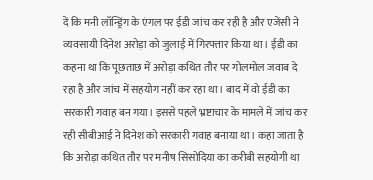दें कि मनी लॉन्ड्रिंग के एंगल पर ईडी जांच कर रही है और एजेंसी ने व्यवसायी दिनेश अरोड़ा को जुलाई में गिरफ्तार किया था। ईडी का कहना था कि पूछताछ में अरोड़ा कथित तौर पर गोलमोल जवाब दे रहा है और जांच में सहयोग नहीं कर रहा था। बाद में वो ईडी का सरकारी गवाह बन गया। इससे पहले भ्रष्टाचार के मामले में जांच कर रही सीबीआई ने दिनेश को सरकारी गवाह बनाया था। कहा जाता है कि अरोड़ा कथित तौर पर मनीष सिसोदिया का करीबी सहयोगी था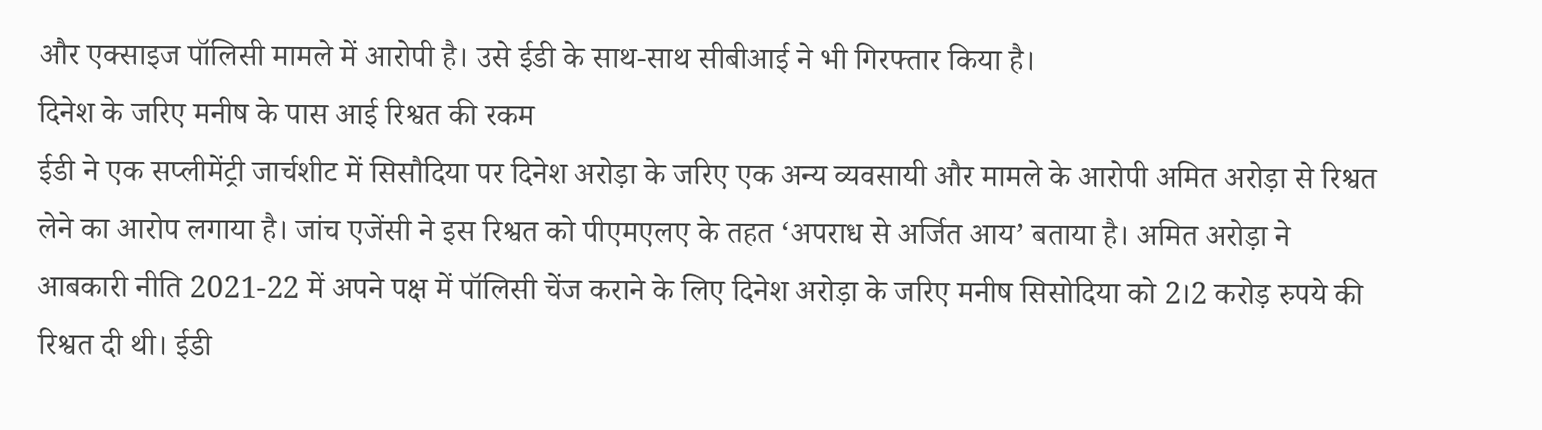और एक्साइज पॉलिसी मामले में आरोपी है। उसे ईडी के साथ-साथ सीबीआई ने भी गिरफ्तार किया है।
दिनेश के जरिए मनीष के पास आई रिश्वत की रकम
ईडी ने एक सप्लीमेंट्री जार्चशीट में सिसौदिया पर दिनेश अरोड़ा के जरिए एक अन्य व्यवसायी और मामले के आरोपी अमित अरोड़ा से रिश्वत लेने का आरोप लगाया है। जांच एजेंसी ने इस रिश्वत को पीएमएलए के तहत ‘अपराध से अर्जित आय’ बताया है। अमित अरोड़ा ने आबकारी नीति 2021-22 में अपने पक्ष में पॉलिसी चेंज कराने के लिए दिनेश अरोड़ा के जरिए मनीष सिसोदिया को 2।2 करोड़ रुपये की रिश्वत दी थी। ईडी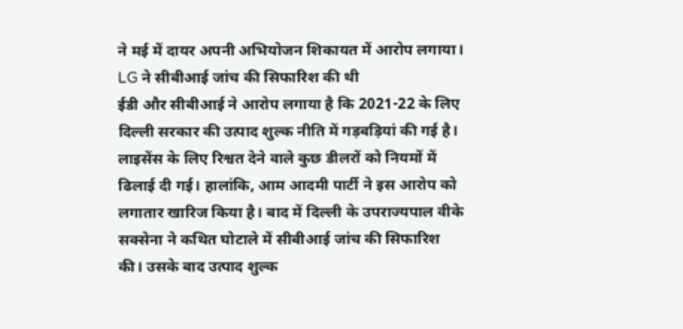ने मई में दायर अपनी अभियोजन शिकायत में आरोप लगाया।
LG ने सीबीआई जांच की सिफारिश की थी
ईडी और सीबीआई ने आरोप लगाया है कि 2021-22 के लिए दिल्ली सरकार की उत्पाद शुल्क नीति में गड़बड़ियां की गई है। लाइसेंस के लिए रिश्वत देने वाले कुछ डीलरों को नियमों में ढिलाई दी गई। हालांकि, आम आदमी पार्टी ने इस आरोप को लगातार खारिज किया है। बाद में दिल्ली के उपराज्यपाल वीके सक्सेना ने कथित घोटाले में सीबीआई जांच की सिफारिश की। उसके बाद उत्पाद शुल्क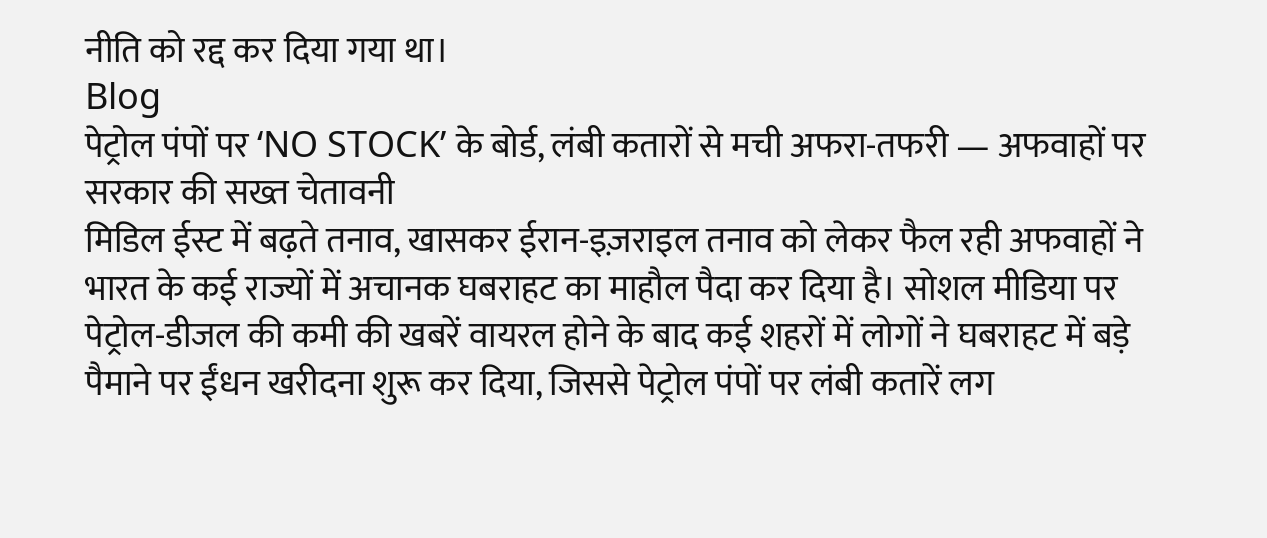नीति को रद्द कर दिया गया था।
Blog
पेट्रोल पंपों पर ‘NO STOCK’ के बोर्ड, लंबी कतारों से मची अफरा-तफरी — अफवाहों पर सरकार की सख्त चेतावनी
मिडिल ईस्ट में बढ़ते तनाव, खासकर ईरान-इज़राइल तनाव को लेकर फैल रही अफवाहों ने भारत के कई राज्यों में अचानक घबराहट का माहौल पैदा कर दिया है। सोशल मीडिया पर पेट्रोल-डीजल की कमी की खबरें वायरल होने के बाद कई शहरों में लोगों ने घबराहट में बड़े पैमाने पर ईंधन खरीदना शुरू कर दिया, जिससे पेट्रोल पंपों पर लंबी कतारें लग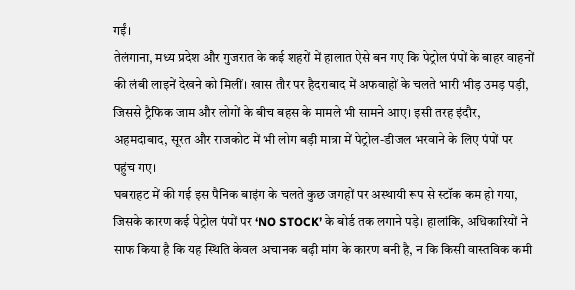गईं।
तेलंगाना, मध्य प्रदेश और गुजरात के कई शहरों में हालात ऐसे बन गए कि पेट्रोल पंपों के बाहर वाहनों की लंबी लाइनें देखने को मिलीं। खास तौर पर हैदराबाद में अफवाहों के चलते भारी भीड़ उमड़ पड़ी, जिससे ट्रैफिक जाम और लोगों के बीच बहस के मामले भी सामने आए। इसी तरह इंदौर, अहमदाबाद, सूरत और राजकोट में भी लोग बड़ी मात्रा में पेट्रोल-डीजल भरवाने के लिए पंपों पर पहुंच गए।
घबराहट में की गई इस पैनिक बाइंग के चलते कुछ जगहों पर अस्थायी रूप से स्टॉक कम हो गया, जिसके कारण कई पेट्रोल पंपों पर ‘NO STOCK’ के बोर्ड तक लगाने पड़े। हालांकि, अधिकारियों ने साफ किया है कि यह स्थिति केवल अचानक बढ़ी मांग के कारण बनी है, न कि किसी वास्तविक कमी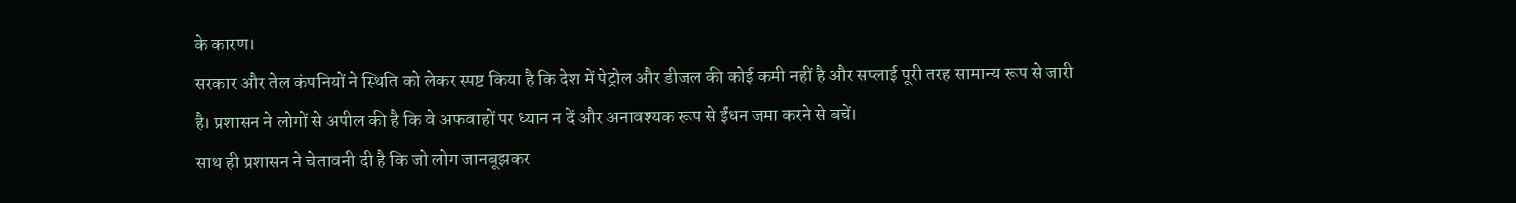के कारण।
सरकार और तेल कंपनियों ने स्थिति को लेकर स्पष्ट किया है कि देश में पेट्रोल और डीजल की कोई कमी नहीं है और सप्लाई पूरी तरह सामान्य रूप से जारी है। प्रशासन ने लोगों से अपील की है कि वे अफवाहों पर ध्यान न दें और अनावश्यक रूप से ईंधन जमा करने से बचें।
साथ ही प्रशासन ने चेतावनी दी है कि जो लोग जानबूझकर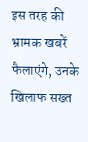इस तरह की भ्रामक खबरें फैलाएंगे, उनके खिलाफ सख्त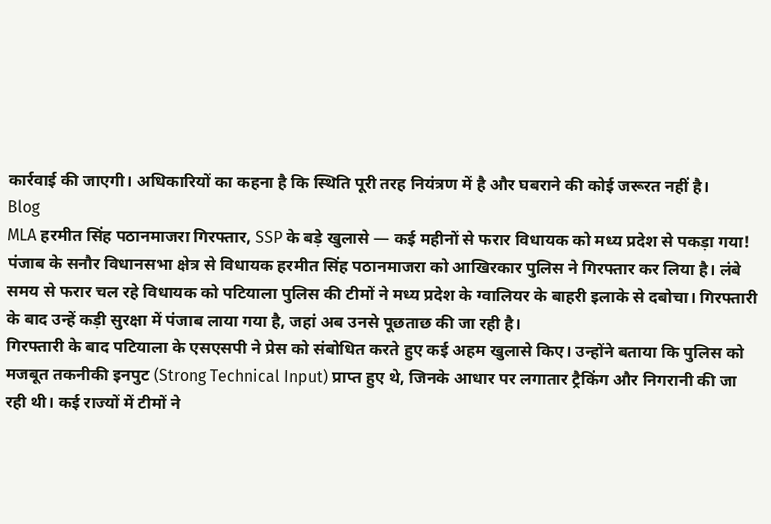कार्रवाई की जाएगी। अधिकारियों का कहना है कि स्थिति पूरी तरह नियंत्रण में है और घबराने की कोई जरूरत नहीं है।
Blog
MLA हरमीत सिंह पठानमाजरा गिरफ्तार, SSP के बड़े खुलासे — कई महीनों से फरार विधायक को मध्य प्रदेश से पकड़ा गया!
पंजाब के सनौर विधानसभा क्षेत्र से विधायक हरमीत सिंह पठानमाजरा को आखिरकार पुलिस ने गिरफ्तार कर लिया है। लंबे समय से फरार चल रहे विधायक को पटियाला पुलिस की टीमों ने मध्य प्रदेश के ग्वालियर के बाहरी इलाके से दबोचा। गिरफ्तारी के बाद उन्हें कड़ी सुरक्षा में पंजाब लाया गया है, जहां अब उनसे पूछताछ की जा रही है।
गिरफ्तारी के बाद पटियाला के एसएसपी ने प्रेस को संबोधित करते हुए कई अहम खुलासे किए। उन्होंने बताया कि पुलिस को मजबूत तकनीकी इनपुट (Strong Technical Input) प्राप्त हुए थे, जिनके आधार पर लगातार ट्रैकिंग और निगरानी की जा रही थी। कई राज्यों में टीमों ने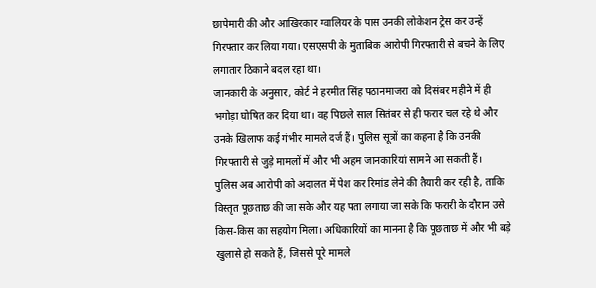छापेमारी की और आखिरकार ग्वालियर के पास उनकी लोकेशन ट्रेस कर उन्हें गिरफ्तार कर लिया गया। एसएसपी के मुताबिक आरोपी गिरफ्तारी से बचने के लिए लगातार ठिकाने बदल रहा था।
जानकारी के अनुसार, कोर्ट ने हरमीत सिंह पठानमाजरा को दिसंबर महीने में ही भगोड़ा घोषित कर दिया था। वह पिछले साल सितंबर से ही फरार चल रहे थे और उनके खिलाफ कई गंभीर मामले दर्ज हैं। पुलिस सूत्रों का कहना है कि उनकी गिरफ्तारी से जुड़े मामलों में और भी अहम जानकारियां सामने आ सकती हैं।
पुलिस अब आरोपी को अदालत में पेश कर रिमांड लेने की तैयारी कर रही है, ताकि विस्तृत पूछताछ की जा सके और यह पता लगाया जा सके कि फरारी के दौरान उसे किस-किस का सहयोग मिला। अधिकारियों का मानना है कि पूछताछ में और भी बड़े खुलासे हो सकते हैं, जिससे पूरे मामले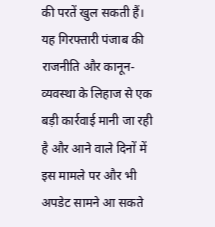की परतें खुल सकती हैं।
यह गिरफ्तारी पंजाब की राजनीति और कानून-व्यवस्था के लिहाज से एक बड़ी कार्रवाई मानी जा रही है और आने वाले दिनों में इस मामले पर और भी अपडेट सामने आ सकते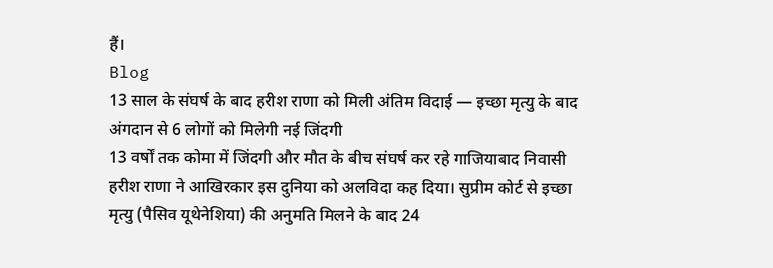हैं।
Blog
13 साल के संघर्ष के बाद हरीश राणा को मिली अंतिम विदाई — इच्छा मृत्यु के बाद अंगदान से 6 लोगों को मिलेगी नई जिंदगी
13 वर्षों तक कोमा में जिंदगी और मौत के बीच संघर्ष कर रहे गाजियाबाद निवासी हरीश राणा ने आखिरकार इस दुनिया को अलविदा कह दिया। सुप्रीम कोर्ट से इच्छा मृत्यु (पैसिव यूथेनेशिया) की अनुमति मिलने के बाद 24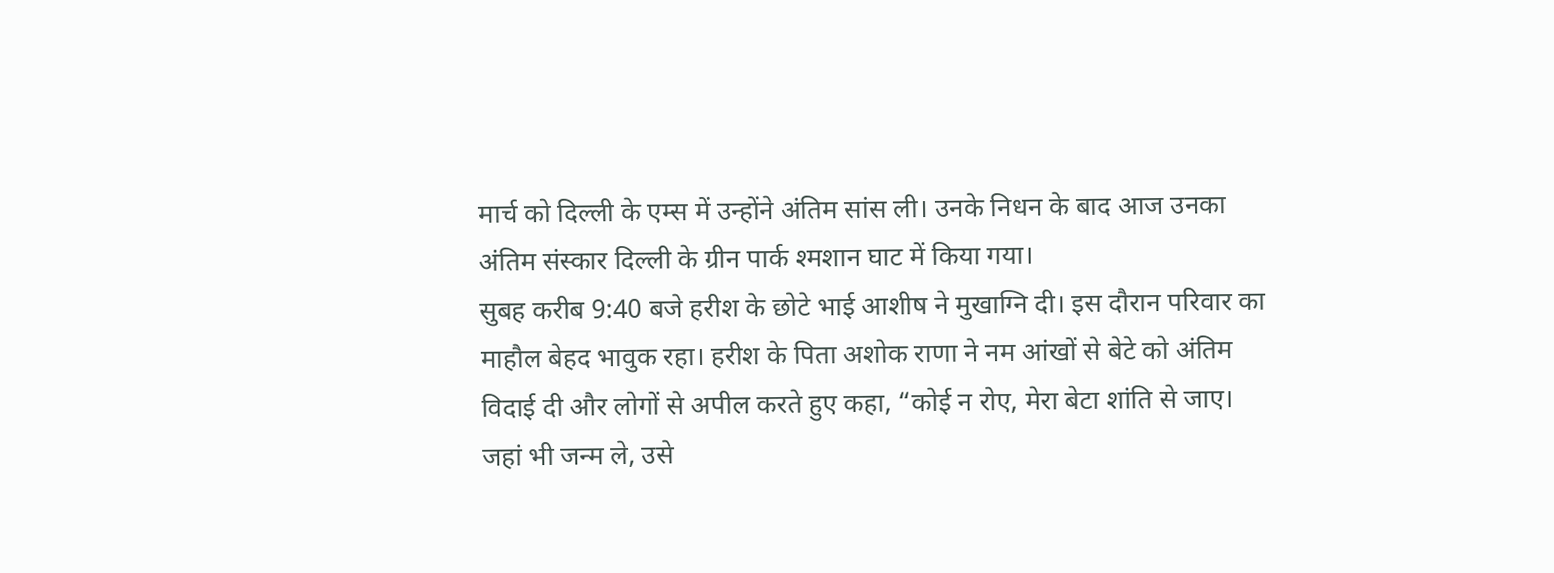मार्च को दिल्ली के एम्स में उन्होंने अंतिम सांस ली। उनके निधन के बाद आज उनका अंतिम संस्कार दिल्ली के ग्रीन पार्क श्मशान घाट में किया गया।
सुबह करीब 9:40 बजे हरीश के छोटे भाई आशीष ने मुखाग्नि दी। इस दौरान परिवार का माहौल बेहद भावुक रहा। हरीश के पिता अशोक राणा ने नम आंखों से बेटे को अंतिम विदाई दी और लोगों से अपील करते हुए कहा, “कोई न रोए, मेरा बेटा शांति से जाए। जहां भी जन्म ले, उसे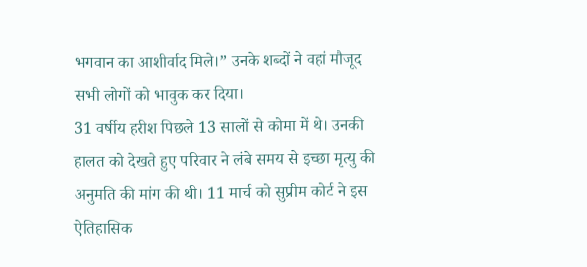भगवान का आशीर्वाद मिले।” उनके शब्दों ने वहां मौजूद सभी लोगों को भावुक कर दिया।
31 वर्षीय हरीश पिछले 13 सालों से कोमा में थे। उनकी हालत को देखते हुए परिवार ने लंबे समय से इच्छा मृत्यु की अनुमति की मांग की थी। 11 मार्च को सुप्रीम कोर्ट ने इस ऐतिहासिक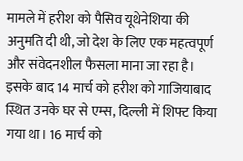मामले में हरीश को पैसिव यूथेनेशिया की अनुमति दी थी, जो देश के लिए एक महत्वपूर्ण और संवेदनशील फैसला माना जा रहा है।
इसके बाद 14 मार्च को हरीश को गाजियाबाद स्थित उनके घर से एम्स, दिल्ली में शिफ्ट किया गया था। 16 मार्च को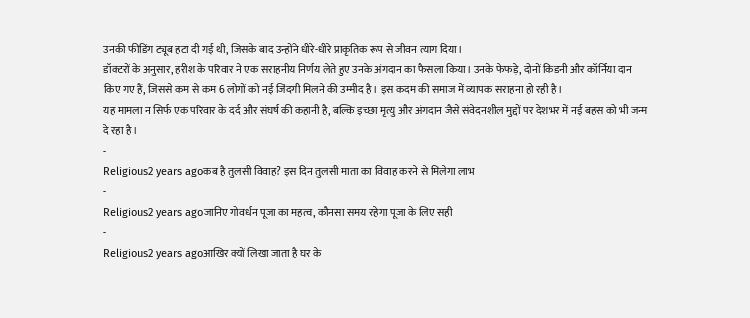उनकी फीडिंग ट्यूब हटा दी गई थी, जिसके बाद उन्होंने धीरे-धीरे प्राकृतिक रूप से जीवन त्याग दिया।
डॉक्टरों के अनुसार, हरीश के परिवार ने एक सराहनीय निर्णय लेते हुए उनके अंगदान का फैसला किया। उनके फेफड़े, दोनों किडनी और कॉर्निया दान किए गए हैं, जिससे कम से कम 6 लोगों को नई जिंदगी मिलने की उम्मीद है। इस कदम की समाज में व्यापक सराहना हो रही है।
यह मामला न सिर्फ एक परिवार के दर्द और संघर्ष की कहानी है, बल्कि इच्छा मृत्यु और अंगदान जैसे संवेदनशील मुद्दों पर देशभर में नई बहस को भी जन्म दे रहा है।
-
Religious2 years agoकब है तुलसी विवाह? इस दिन तुलसी माता का विवाह करने से मिलेगा लाभ
-
Religious2 years agoजानिए गोवर्धन पूजा का महत्व, कौनसा समय रहेगा पूजा के लिए सही
-
Religious2 years agoआखिर क्यों लिखा जाता है घर के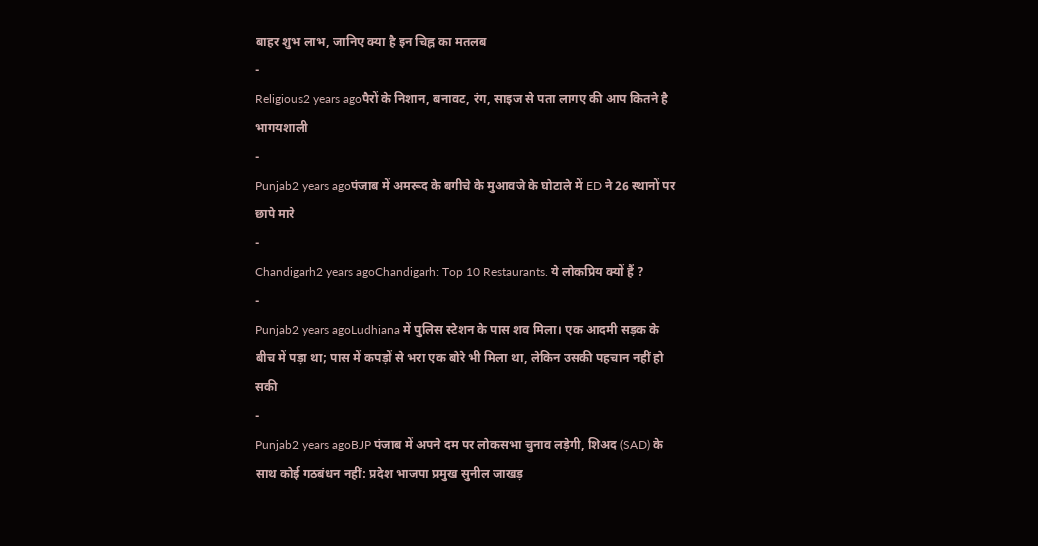बाहर शुभ लाभ, जानिए क्या है इन चिह्न का मतलब
-
Religious2 years agoपैरों के निशान, बनावट, रंग, साइज से पता लागए की आप कितने है भागयशाली
-
Punjab2 years agoपंजाब में अमरूद के बगीचे के मुआवजे के घोटाले में ED ने 26 स्थानों पर छापे मारे
-
Chandigarh2 years agoChandigarh: Top 10 Restaurants. ये लोकप्रिय क्यों हैं ?
-
Punjab2 years agoLudhiana में पुलिस स्टेशन के पास शव मिला। एक आदमी सड़क के बीच में पड़ा था; पास में कपड़ों से भरा एक बोरे भी मिला था, लेकिन उसकी पहचान नहीं हो सकी
-
Punjab2 years agoBJP पंजाब में अपने दम पर लोकसभा चुनाव लड़ेगी, शिअद (SAD) के साथ कोई गठबंधन नहीं: प्रदेश भाजपा प्रमुख सुनील जाखड़